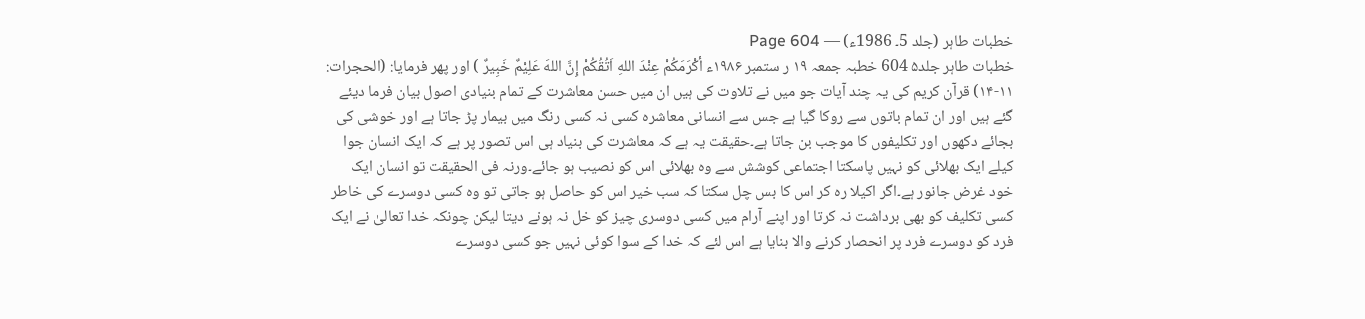خطبات طاہر (جلد 5۔ 1986ء) — Page 604
خطبات طاہر جلد۵ 604 خطبہ جمعہ ۱۹ ر ستمبر ۱۹۸۶ء أكْرَمَكُمْ عِنْدَ اللهِ اَتُقُكُمْ إِنَّ اللهَ عَلِيْمٌ خَبِيرٌ ) اور پھر فرمایا: (الحجرات: ۱۱-۱۴) قرآن کریم کی یہ چند آیات جو میں نے تلاوت کی ہیں ان میں حسن معاشرت کے تمام بنیادی اصول بیان فرما دیئے گئے ہیں اور ان تمام باتوں سے روکا گیا ہے جس سے انسانی معاشرہ کسی نہ کسی رنگ میں بیمار پڑ جاتا ہے اور خوشی کی بجائے دکھوں اور تکلیفوں کا موجب بن جاتا ہے۔حقیقت یہ ہے کہ معاشرت کی بنیاد ہی اس تصور پر ہے کہ ایک انسان جوا کیلے ایک بھلائی کو نہیں پاسکتا اجتماعی کوشش سے وہ بھلائی اس کو نصیب ہو جائے۔ورنہ فی الحقیقت تو انسان ایک خود غرض جانور ہے۔اگر اکیلا رہ کر اس کا بس چل سکتا کہ سب خیر اس کو حاصل ہو جاتی تو وہ کسی دوسرے کی خاطر کسی تکلیف کو بھی برداشت نہ کرتا اور اپنے آرام میں کسی دوسری چیز کو خل نہ ہونے دیتا لیکن چونکہ خدا تعالیٰ نے ایک فرد کو دوسرے فرد پر انحصار کرنے والا بنایا ہے اس لئے کہ خدا کے سوا کوئی نہیں جو کسی دوسرے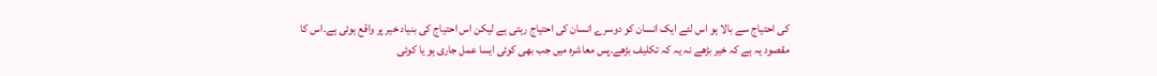کی احتیاج سے بالا ہو اس لئے ایک انسان کو دوسرے انسان کی احتیاج رہتی ہے لیکن اس احتیاج کی بنیاد خیر پر واقع ہوئی ہے۔اس کا مقصود یہ ہے کہ خیر بڑھے نہ یہ کہ تکلیف بڑھے۔پس معاشرہ میں جب بھی کوئی ایسا عمل جاری ہو یا کوئی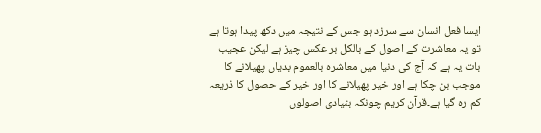ایسا فعل انسان سے سرزد ہو جس کے نتیجہ میں دکھ پیدا ہوتا ہے تو یہ معاشرت کے اصول کے بالکل بر عکس چیز ہے لیکن عجیب بات یہ ہے کہ آج کی دنیا میں معاشرہ بالعموم بدیاں پھیلانے کا موجب بن چکا ہے اور خیر پھیلانے کا اور خیر کے حصول کا ذریعہ کم رہ گیا ہے۔قرآن کریم چونکہ بنیادی اصولوں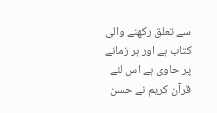سے تعلق رکھنے والی کتاب ہے اور ہر زمانے پر حاوی ہے اس لئے قرآن کریم نے حسن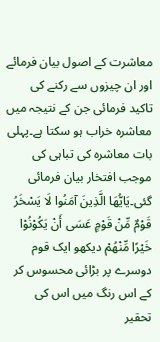معاشرت کے اصول بیان فرمائے اور ان چیزوں سے رکنے کی تاکید فرمائی جن کے نتیجہ میں معاشرہ خراب ہو سکتا ہے۔پہلی بات معاشرہ کی تباہی کی موجب افتخار بیان فرمائی گئی۔يَايُّهَا الَّذِينَ آمَنُوا لَا يَسْخَرُ قَوْمٌ مِّنْ قَوْمٍ عَسَى أَنْ يَكُوْنُوْا خَيْرًا مِّنْهُمْ دیکھو ایک قوم دوسرے پر بڑائی محسوس کر کے اس رنگ میں اس کی تحقیر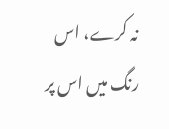نہ کرے، اس رنگ میں اس پر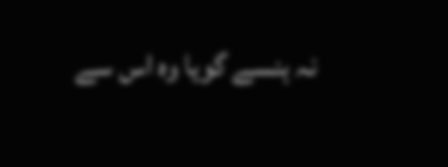نہ ہنسے گویا وہ اس سے